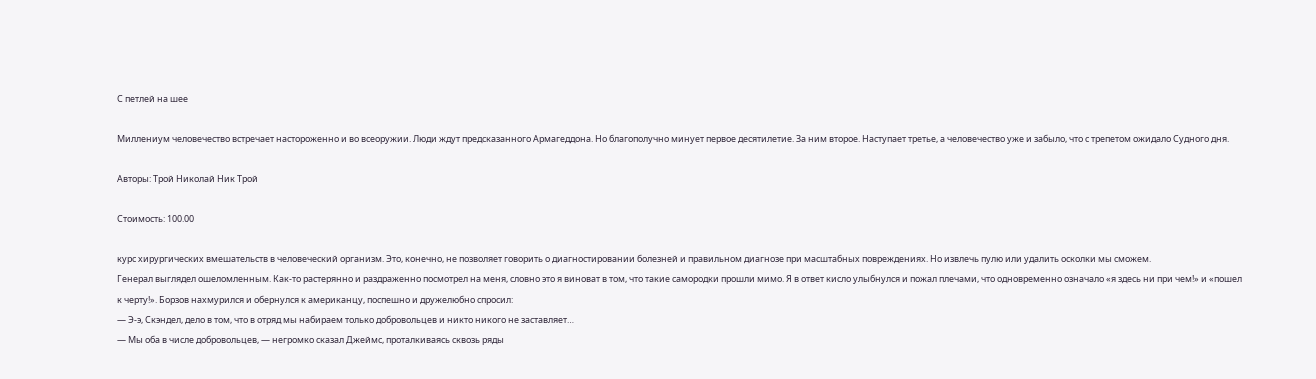С петлей на шее

Миллениум человечество встречает настороженно и во всеоружии. Люди ждут предсказанного Армагеддона. Но благополучно минует первое десятилетие. За ним второе. Наступает третье, а человечество уже и забыло, что с трепетом ожидало Судного дня.

Авторы: Трой Николай Ник Трой

Стоимость: 100.00

курс хирургических вмешательств в человеческий организм. Это, конечно, не позволяет говорить о диагностировании болезней и правильном диагнозе при масштабных повреждениях. Но извлечь пулю или удалить осколки мы сможем.
Генерал выглядел ошеломленным. Как-то растерянно и раздраженно посмотрел на меня, словно это я виноват в том, что такие самородки прошли мимо. Я в ответ кисло улыбнулся и пожал плечами, что одновременно означало «я здесь ни при чем!» и «пошел к черту!». Борзов нахмурился и обернулся к американцу, поспешно и дружелюбно спросил:
— Э-э, Скэндел, дело в том, что в отряд мы набираем только добровольцев и никто никого не заставляет…
— Мы оба в числе добровольцев, — негромко сказал Джеймс, проталкиваясь сквозь ряды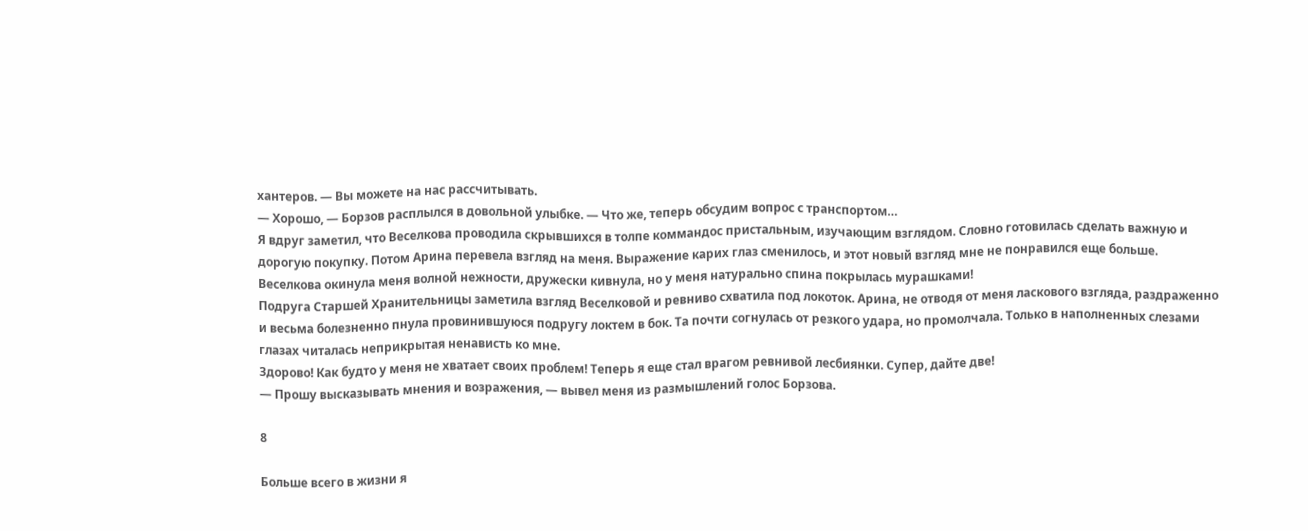хантеров. — Вы можете на нас рассчитывать.
— Хорошо, — Борзов расплылся в довольной улыбке. — Что же, теперь обсудим вопрос с транспортом…
Я вдруг заметил, что Веселкова проводила скрывшихся в толпе коммандос пристальным, изучающим взглядом. Словно готовилась сделать важную и дорогую покупку. Потом Арина перевела взгляд на меня. Выражение карих глаз сменилось, и этот новый взгляд мне не понравился еще больше.
Веселкова окинула меня волной нежности, дружески кивнула, но у меня натурально спина покрылась мурашками!
Подруга Старшей Хранительницы заметила взгляд Веселковой и ревниво схватила под локоток. Арина, не отводя от меня ласкового взгляда, раздраженно и весьма болезненно пнула провинившуюся подругу локтем в бок. Та почти согнулась от резкого удара, но промолчала. Только в наполненных слезами глазах читалась неприкрытая ненависть ко мне.
Здорово! Как будто у меня не хватает своих проблем! Теперь я еще стал врагом ревнивой лесбиянки. Супер, дайте две!
— Прошу высказывать мнения и возражения, — вывел меня из размышлений голос Борзова.

8

Больше всего в жизни я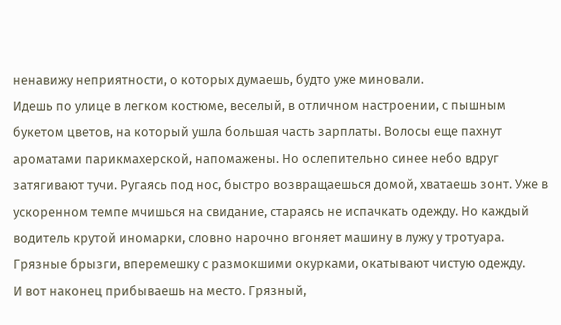ненавижу неприятности, о которых думаешь, будто уже миновали.
Идешь по улице в легком костюме, веселый, в отличном настроении, с пышным букетом цветов, на который ушла большая часть зарплаты. Волосы еще пахнут ароматами парикмахерской, напомажены. Но ослепительно синее небо вдруг затягивают тучи. Ругаясь под нос, быстро возвращаешься домой, хватаешь зонт. Уже в ускоренном темпе мчишься на свидание, стараясь не испачкать одежду. Но каждый водитель крутой иномарки, словно нарочно вгоняет машину в лужу у тротуара. Грязные брызги, вперемешку с размокшими окурками, окатывают чистую одежду.
И вот наконец прибываешь на место. Грязный,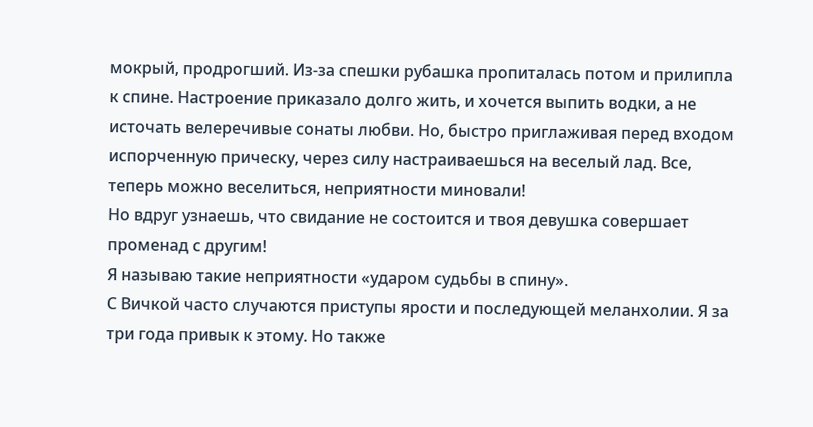мокрый, продрогший. Из-за спешки рубашка пропиталась потом и прилипла к спине. Настроение приказало долго жить, и хочется выпить водки, а не источать велеречивые сонаты любви. Но, быстро приглаживая перед входом испорченную прическу, через силу настраиваешься на веселый лад. Все, теперь можно веселиться, неприятности миновали!
Но вдруг узнаешь, что свидание не состоится и твоя девушка совершает променад с другим!
Я называю такие неприятности «ударом судьбы в спину».
С Вичкой часто случаются приступы ярости и последующей меланхолии. Я за три года привык к этому. Но также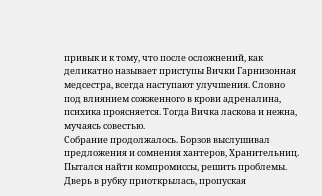привык и к тому, что после осложнений, как деликатно называет приступы Вички Гарнизонная медсестра, всегда наступают улучшения. Словно под влиянием сожженного в крови адреналина, психика проясняется. Тогда Вичка ласкова и нежна, мучаясь совестью.
Собрание продолжалось. Борзов выслушивал предложения и сомнения хантеров, Хранительниц. Пытался найти компромиссы, решить проблемы.
Дверь в рубку приоткрылась, пропуская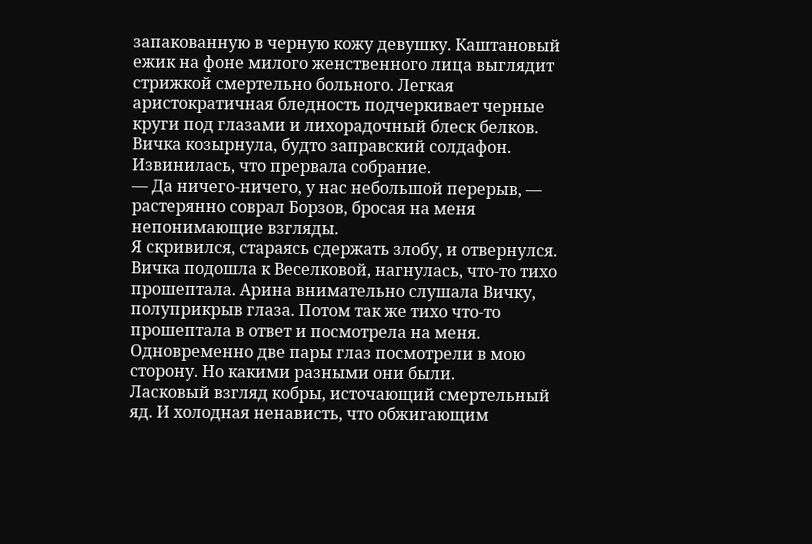запакованную в черную кожу девушку. Каштановый ежик на фоне милого женственного лица выглядит стрижкой смертельно больного. Легкая аристократичная бледность подчеркивает черные круги под глазами и лихорадочный блеск белков.
Вичка козырнула, будто заправский солдафон. Извинилась, что прервала собрание.
— Да ничего-ничего, у нас небольшой перерыв, — растерянно соврал Борзов, бросая на меня непонимающие взгляды.
Я скривился, стараясь сдержать злобу, и отвернулся.
Вичка подошла к Веселковой, нагнулась, что-то тихо прошептала. Арина внимательно слушала Вичку, полуприкрыв глаза. Потом так же тихо что-то прошептала в ответ и посмотрела на меня.
Одновременно две пары глаз посмотрели в мою сторону. Но какими разными они были.
Ласковый взгляд кобры, источающий смертельный яд. И холодная ненависть, что обжигающим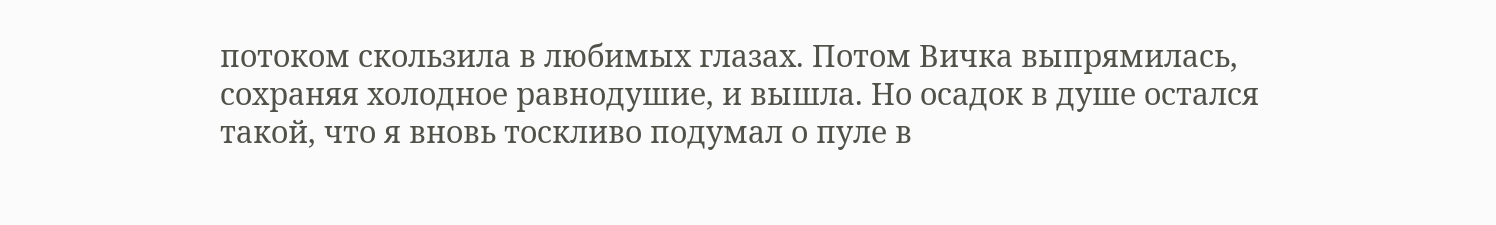потоком скользила в любимых глазах. Потом Вичка выпрямилась, сохраняя холодное равнодушие, и вышла. Но осадок в душе остался такой, что я вновь тоскливо подумал о пуле в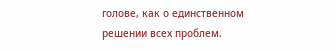голове, как о единственном решении всех проблем.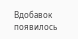Вдобавок появилось